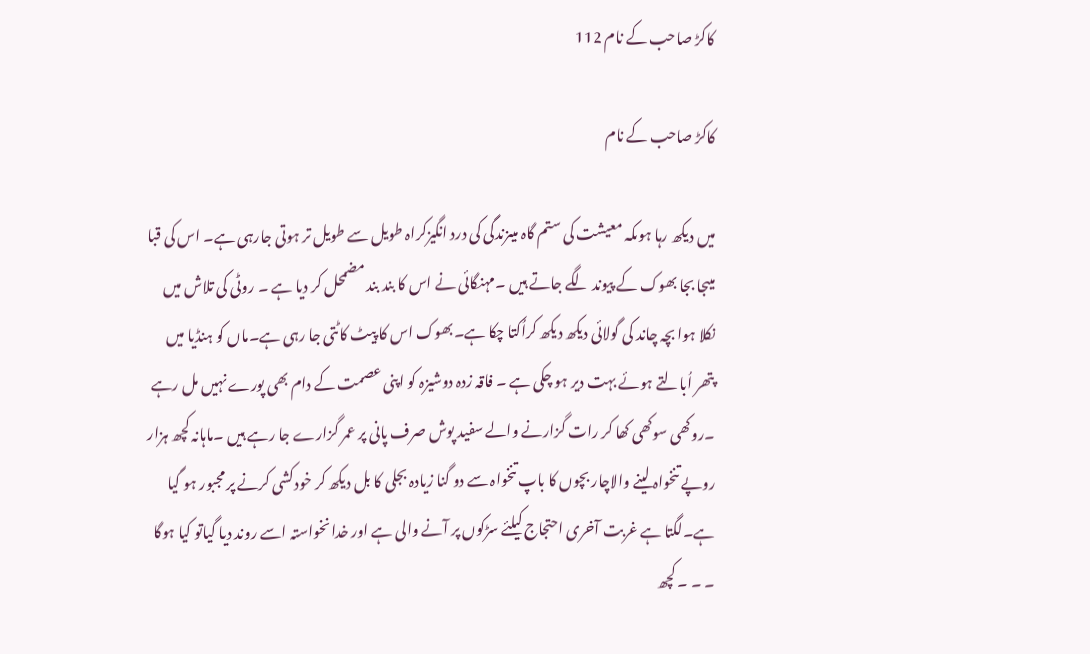کاکڑ صاحب کے نام 112

کاکڑ صاحب کے نام

میں دیکھ رہا ہوںکہ معیشت کی ستم گاہ میںزندگی کی درد انگیزکراہ طویل سے طویل تر ہوتی جارہی ہے۔ اس کی قبا میںجا بجا بھوک کے پیوند لگے جاتے ہیں ۔مہنگائی نے اس کا بند بند مضمحل کر دیا ہے ۔ روٹی کی تلاش میں نکلا ہوا بچہ چاند کی گولائی دیکھ دیکھ کراُکتا چکا ہے۔بھوک اس کا پیٹ کاٹتی جا رہی ہے۔ماں کو ہنڈیا میں پتھر اُبالتے ہوئے بہت دیر ہو چکی ہے ۔ فاقہ زدہ دوشیزہ کو اپنی عصمت کے دام بھی پورے نہیں مل رہے ۔روکھی سوکھی کھا کر رات گزارنے والے سفید پوش صرف پانی پر عمر گزارے جا رہے ہیں ۔ماہانہ کچھ ہزار روپے تنخواہ لینے والاچار بچوں کا باپ تنخواہ سے دو گنا زیادہ بجلی کا بل دیکھ کر خودکشی کرنے پر مجبور ہو گیا ہے۔لگتا ہے غربت آخری احتجاج کیلئے سڑکوں پر آنے والی ہے اور خدا نخواستہ اسے روند دیا گیاتو کیا ہوگا ۔ ۔ ۔ کچھ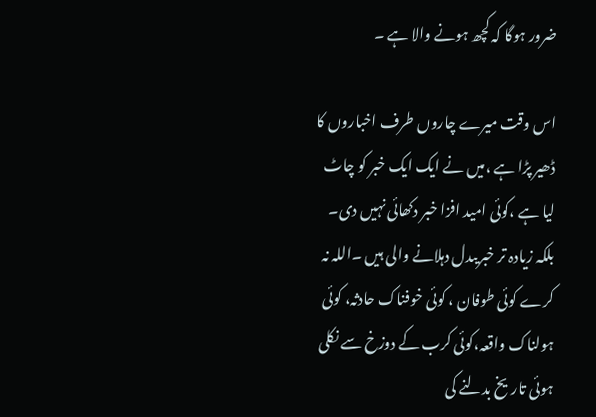ضرور ہوگا کہ کچھ ہونے والا ہے ۔

اس وقت میرے چاروں طرف اخباروں کا ڈھیر پڑا ہے ،میں نے ایک ایک خبر کو چاٹ لیا ہے ،کوئی امید افزا خبر دکھائی نہیں دی۔ بلکہ زیادہ تر خبریںدل دہلانے والی ہیں ۔اللہ نہ کرے کوئی طوفان ، کوئی خوفناک حادثہ، کوئی ہولناک واقعہ،کوئی کرب کے دوزخ سے نکلی ہوئی تاریخ بدلنے کی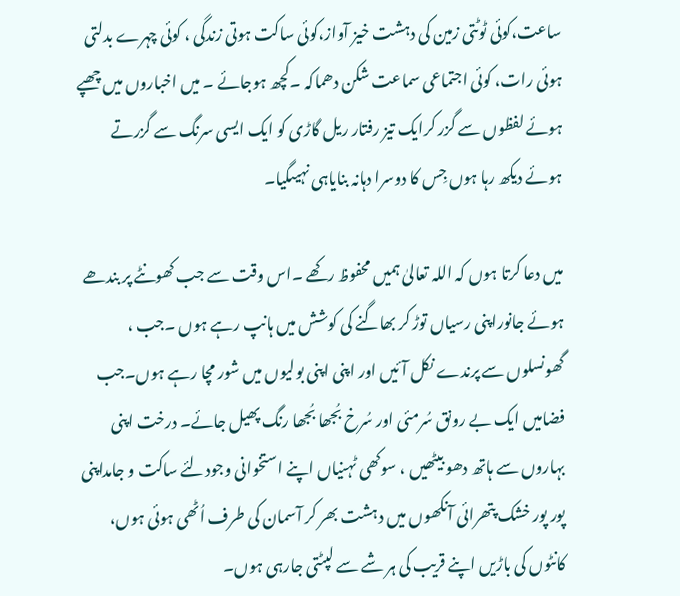ساعت،کوئی ٹوٹتی زمین کی دہشت خیز آواز،کوئی ساکت ہوتی زندگی ، کوئی چہرے بدلتی ہوئی رات، کوئی اجتماعی سماعت شکن دھماکہ ۔کچھ ہوجائے ۔ میں اخباروں میں چھپے ہوئے لفظوں سے گزر کرایک تیز رفتار ریل گاڑی کو ایک ایسی سرنگ سے گزرتے ہوئے دیکھ رہا ہوں جِس کا دوسرا دہانہ بنایاہی نہیںگیا۔

میں دعا کرتا ہوں کہ اللہ تعالیٰ ہمیں محفوظ رکھے ۔اس وقت سے جب کھونٹے پر بندھے ہوئے جانوراپنی رسیاں توڑ کر بھاگنے کی کوشش میں ہانپ رہے ہوں ۔جب ، گھونسلوں سے پرندے نکل آئیں اور اپنی اپنی بولیوں میں شور مچا رہے ہوں۔جب فضامیں ایک بے رونق سُرمئی اور سُرخ بُجھا بُجھا رنگ پھیل جائے۔ درخت اپنی بہاروں سے ہاتھ دھو بیٹھیں ، سوکھی ٹہنیاں اپنے استخوانی وجودلئے ساکت و جامداپنی پور پور خشک پتھرائی آنکھوں میں دہشت بھر کر آسمان کی طرف اُٹھی ہوئی ہوں، کانٹوں کی باڑیں اپنے قریب کی ہر شے سے لپٹتی جارہی ہوں۔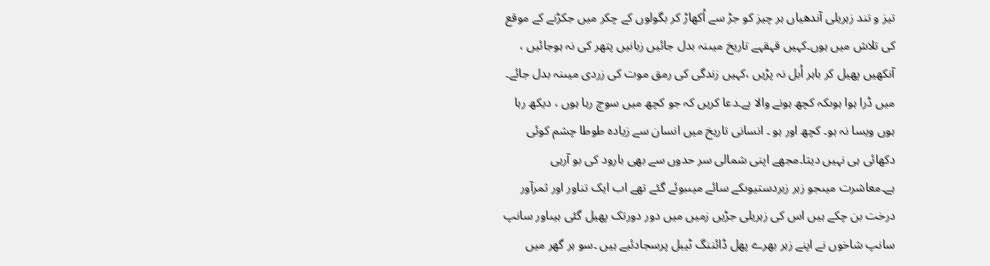تیز و تند زہریلی آندھیاں ہر چیز کو جڑ سے اُکھاڑ کر بگولوں کے چکر میں جکڑنے کے موقع کی تلاش میں ہوں۔کہیں قہقہے تاریخ میںنہ بدل جائیں زبانیں پتھر کی نہ ہوجائیں ، آنکھیں پھیل کر باہر اُبل نہ پڑیں ،کہیں زندگی کی رمق موت کی زردی میںنہ بدل جائے۔ میں ڈرا ہوا ہوںکہ کچھ ہونے والا ہے۔دعا کریں کہ جو کچھ میں سوچ رہا ہوں ، دیکھ رہا ہوں ویسا نہ ہو۔ کچھ اور ہو ۔ انسانی تاریخ میں انسان سے زیادہ طوطا چشم کوئی دکھائی ہی نہیں دیتا۔مجھے اپنی شمالی سر حدوں سے بھی بارود کی بو آرہی ہے۔معاشرت میںجو زہر زبردستیوںکے سائے میںبوئے گئے تھے اب ایک تناور اور ثمرآور درخت بن چکے ہیں اس کی زہریلی جڑیں زمیں میں دور دورتک پھیل گئی ہیںاور سانپ سانپ شاخوں نے اپنے زہر بھرے پھل ڈائننگ ٹیبل پرسجادئیے ہیں ۔سو ہر گھر میں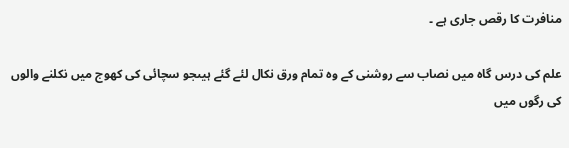منافرت کا رقص جاری ہے ۔

علم کی درس گاہ میں نصاب سے روشنی کے وہ تمام ورق نکال لئے گئے ہیںجو سچائی کی کھوج میں نکلنے والوں کی رگوں میں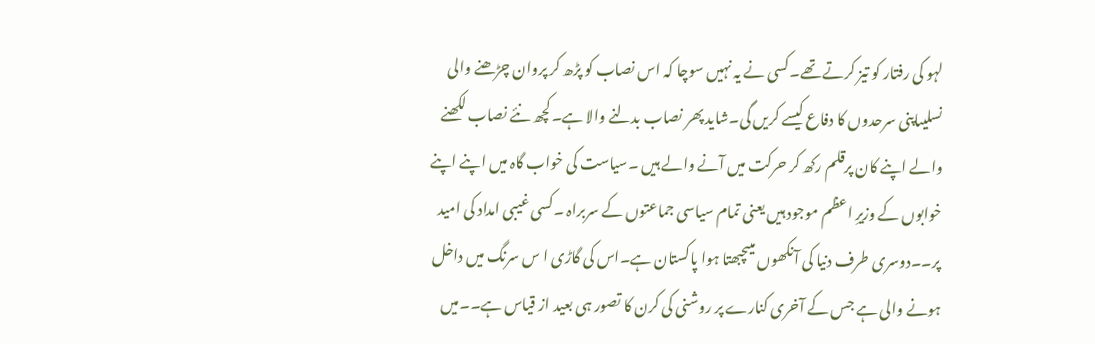لہو کی رفتار کو تیز کرتے تھے۔کسی نے یہ نہیں سوچا کہ اس نصاب کو پڑھ کر پروان چڑھنے والی نسلیںاپنی سرحدوں کا دفاع کیسے کریں گی۔شاید پھر نصاب بدلنے والا ہے۔کچھ نئے نصاب لکھنے والے اپنے کان پرقلم رکھ کر حرکت میں آنے والے ہیں ۔سیاست کی خواب گاہ میں اپنے اپنے خوابوں کے وزیرِ اعظم موجود ہیں یعنی تمام سیاسی جماعتوں کے سربراہ ۔کسی غیبی امداد کی امید پر۔۔دوسری طرف دنیا کی آنکھوں میںچبھتا ہوا پاکستان ہے۔اس کی گاڑی ا س سرنگ میں داخل ہونے والی ہے جس کے آخری کنارے پر روشنی کی کرن کا تصور ہی بعید از قیاس ہے۔۔میں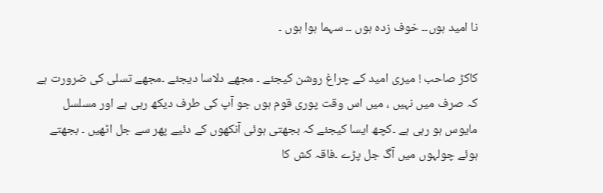نا امید ہوں۔۔ خوف زدہ ہوں ۔۔ سہما ہوا ہوں ۔

کاکڑ صاحب ! میری امید کے چراغ روشن کیجئے ۔ مجھے دلاسا دیجئے ۔مجھے تسلی کی ضرورت ہے کہ صرف میں نہیں ، میں اس وقت پوری قوم ہوں جو آپ کی طرف دیکھ رہی ہے اور مسلسل مایوس ہو رہی ہے ۔کچھ ایسا کیجئے کہ بجھتی ہوئی آنکھوں کے دئیے پھر سے جل اٹھیں ۔ بجھتے ہوئے چولہوں میں آگ جل پڑے ۔فاقہ کش کا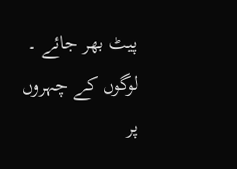پیٹ بھر جائے ۔ لوگوں کے چہروں پر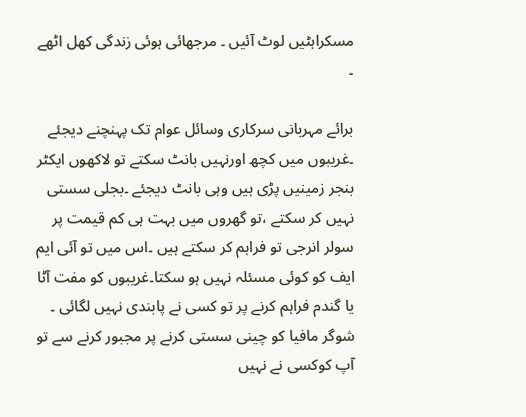مسکراہٹیں لوٹ آئیں ۔ مرجھائی ہوئی زندگی کھل اٹھے ۔

برائے مہربانی سرکاری وسائل عوام تک پہنچنے دیجئے ۔غریبوں میں کچھ اورنہیں بانٹ سکتے تو لاکھوں ایکٹر بنجر زمینیں پڑی ہیں وہی بانٹ دیجئے ۔بجلی سستی نہیں کر سکتے ،تو گھروں میں بہت ہی کم قیمت پر سولر انرجی تو فراہم کر سکتے ہیں ۔اس میں تو آئی ایم ایف کو کوئی مسئلہ نہیں ہو سکتا۔غریبوں کو مفت آٹا یا گندم فراہم کرنے پر تو کسی نے پابندی نہیں لگائی ۔ شوگر مافیا کو چینی سستی کرنے پر مجبور کرنے سے تو آپ کوکسی نے نہیں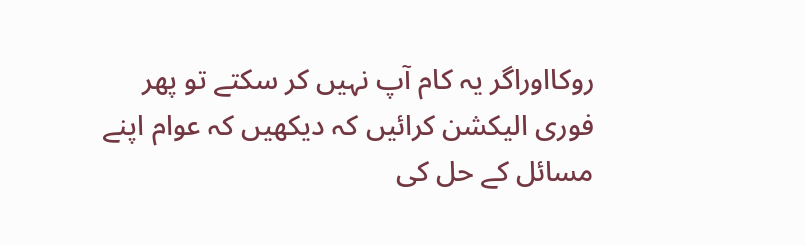روکااوراگر یہ کام آپ نہیں کر سکتے تو پھر فوری الیکشن کرائیں کہ دیکھیں کہ عوام اپنے مسائل کے حل کی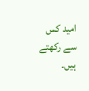امید کس سے رکھتے ہیں۔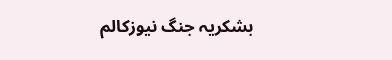بشکریہ جنگ نیوزکالم